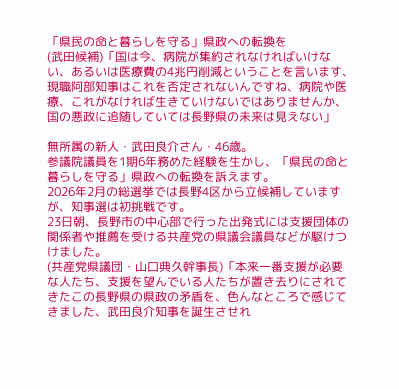「県民の命と暮らしを守る」県政への転換を
(武田候補)「国は今、病院が集約されなければいけない、あるいは医療費の4兆円削減ということを言います、現職阿部知事はこれを否定されないんですね、病院や医療、これがなければ生きていけないではありませんか、国の悪政に追随していては長野県の未来は見えない」

無所属の新人・武田良介さん・46歳。
参議院議員を1期6年務めた経験を生かし、「県民の命と暮らしを守る」県政への転換を訴えます。
2026年2月の総選挙では長野4区から立候補していますが、知事選は初挑戦です。
23日朝、長野市の中心部で行った出発式には支援団体の関係者や推薦を受ける共産党の県議会議員などが駆けつけました。
(共産党県議団・山口典久幹事長)「本来一番支援が必要な人たち、支援を望んでいる人たちが置き去りにされてきたこの長野県の県政の矛盾を、色んなところで感じてきました、武田良介知事を誕生させれ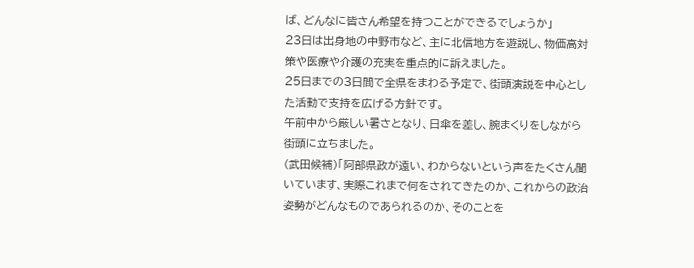ば、どんなに皆さん希望を持つことができるでしょうか」
23日は出身地の中野市など、主に北信地方を遊説し、物価高対策や医療や介護の充実を重点的に訴えました。
25日までの3日間で全県をまわる予定で、街頭演説を中心とした活動で支持を広げる方針です。
午前中から厳しい暑さとなり、日傘を差し、腕まくりをしながら街頭に立ちました。
(武田候補)「阿部県政が遠い、わからないという声をたくさん聞いています、実際これまで何をされてきたのか、これからの政治姿勢がどんなものであられるのか、そのことを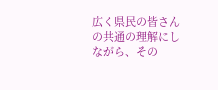広く県民の皆さんの共通の理解にしながら、その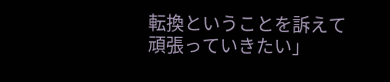転換ということを訴えて頑張っていきたい」